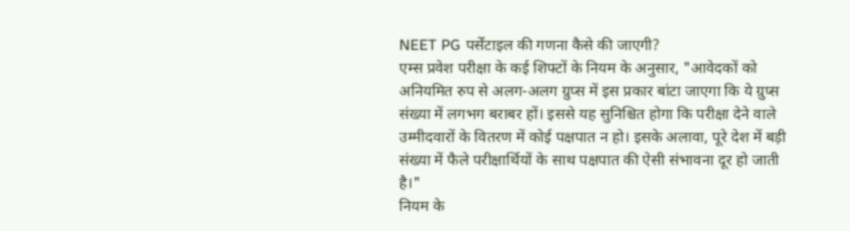NEET PG पर्सेंटाइल की गणना कैसे की जाएगी?
एम्स प्रवेश परीक्षा के कई शिफ्टों के नियम के अनुसार, "आवेदकों को अनियमित रुप से अलग-अलग ग्रुप्स में इस प्रकार बांटा जाएगा कि ये ग्रुप्स संख्या में लगभग बराबर हों। इससे यह सुनिश्चित होगा कि परीक्षा देने वाले उम्मीदवारों के वितरण में कोई पक्षपात न हो। इसके अलावा, पूरे देश में बड़ी संख्या में फैले परीक्षार्थियों के साथ पक्षपात की ऐसी संभावना दूर हो जाती है।"
नियम के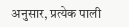अनुसार, प्रत्येक पाली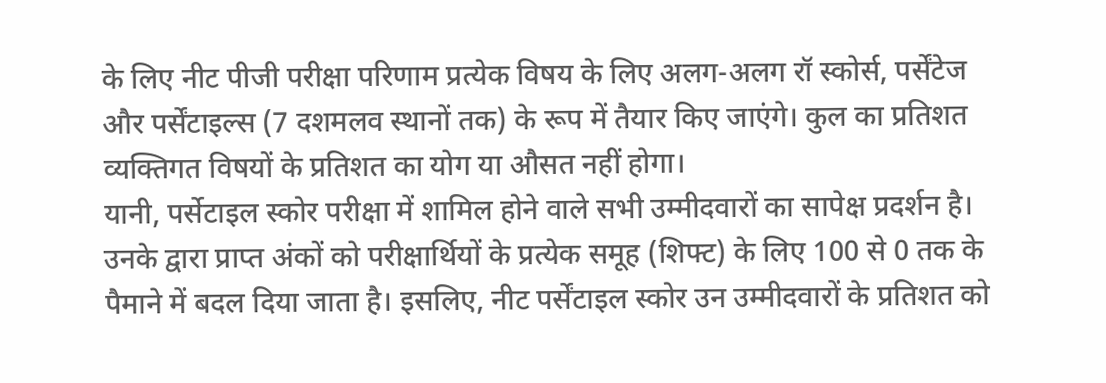के लिए नीट पीजी परीक्षा परिणाम प्रत्येक विषय के लिए अलग-अलग रॉ स्कोर्स, पर्सेंटेज और पर्सेंटाइल्स (7 दशमलव स्थानों तक) के रूप में तैयार किए जाएंगे। कुल का प्रतिशत व्यक्तिगत विषयों के प्रतिशत का योग या औसत नहीं होगा।
यानी, पर्सेटाइल स्कोर परीक्षा में शामिल होने वाले सभी उम्मीदवारों का सापेक्ष प्रदर्शन है। उनके द्वारा प्राप्त अंकों को परीक्षार्थियों के प्रत्येक समूह (शिफ्ट) के लिए 100 से 0 तक के पैमाने में बदल दिया जाता है। इसलिए, नीट पर्सेंटाइल स्कोर उन उम्मीदवारों के प्रतिशत को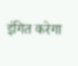इंगित करेगा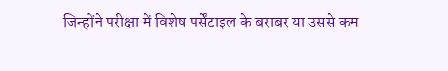जिन्होंने परीक्षा में विशेष पर्सेंटाइल के बराबर या उससे कम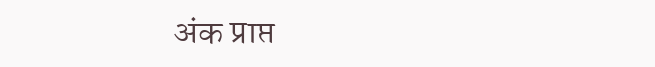अंक प्राप्त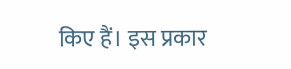किए हैं। इस प्रकार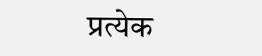प्रत्येक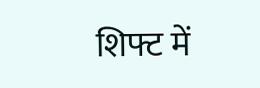शिफ्ट में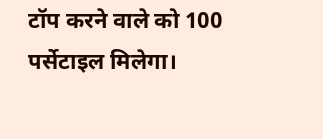टॉप करने वाले को 100 पर्सेटाइल मिलेगा।